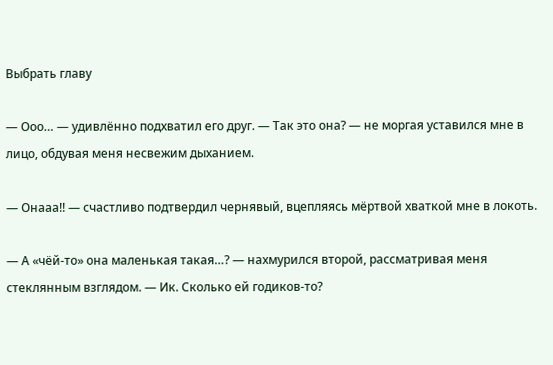Выбрать главу

— Ооо… — удивлённо подхватил его друг. — Так это она? — не моргая уставился мне в лицо, обдувая меня несвежим дыханием.

— Онааа!! — счастливо подтвердил чернявый, вцепляясь мёртвой хваткой мне в локоть.

— А «чёй-то» она маленькая такая…? — нахмурился второй, рассматривая меня стеклянным взглядом. — Ик. Сколько ей годиков-то?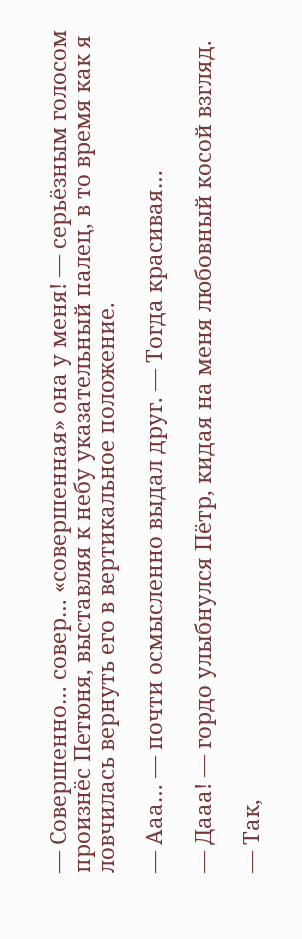— Совершенно… совер… «совершенная» она у меня! — серьёзным голосом произнёс Петюня, выставляя к небу указательный палец, в то время как я ловчилась вернуть его в вертикальное положение.

— Ааа… — почти осмысленно выдал друг. — Тогда красивая…

— Дааа! — гордо улыбнулся Пётр, кидая на меня любовный косой взгляд.

— Так,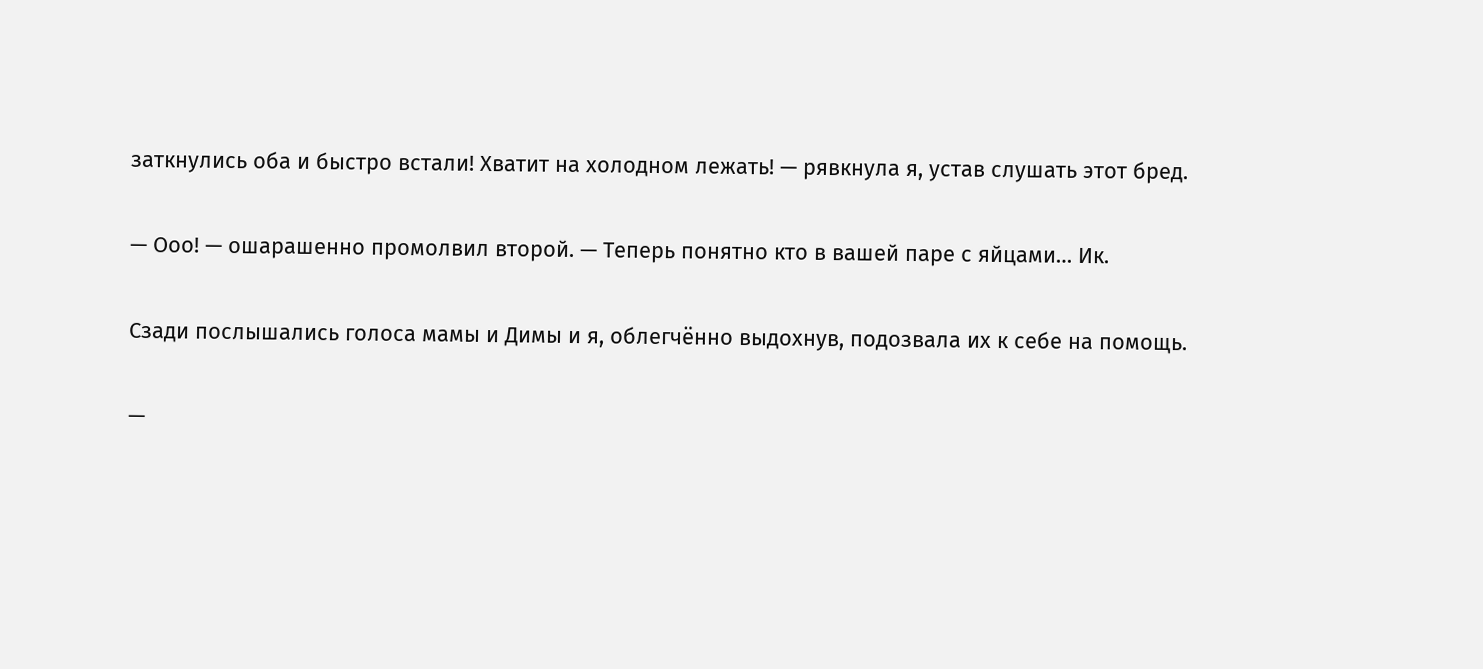заткнулись оба и быстро встали! Хватит на холодном лежать! — рявкнула я, устав слушать этот бред.

— Ооо! — ошарашенно промолвил второй. — Теперь понятно кто в вашей паре с яйцами… Ик.

Сзади послышались голоса мамы и Димы и я, облегчённо выдохнув, подозвала их к себе на помощь.

—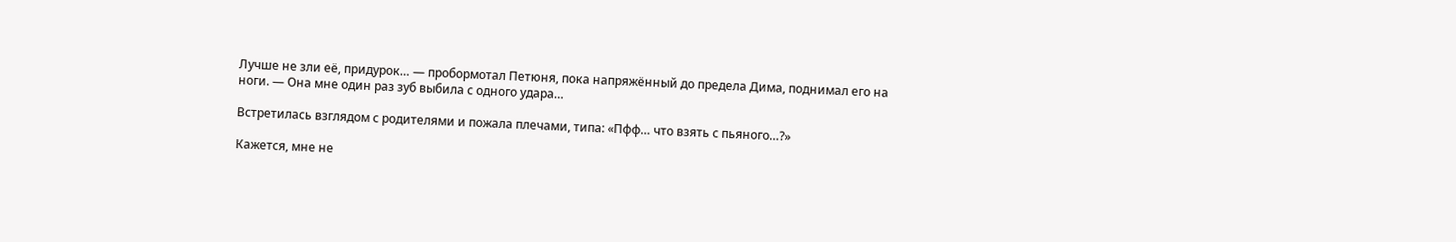Лучше не зли её, придурок… — пробормотал Петюня, пока напряжённый до предела Дима, поднимал его на ноги. — Она мне один раз зуб выбила с одного удара…

Встретилась взглядом с родителями и пожала плечами, типа: «Пфф… что взять с пьяного…?»

Кажется, мне не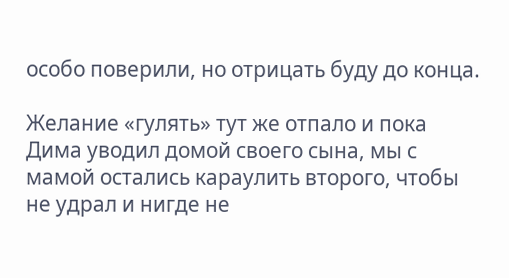особо поверили, но отрицать буду до конца.

Желание «гулять» тут же отпало и пока Дима уводил домой своего сына, мы с мамой остались караулить второго, чтобы не удрал и нигде не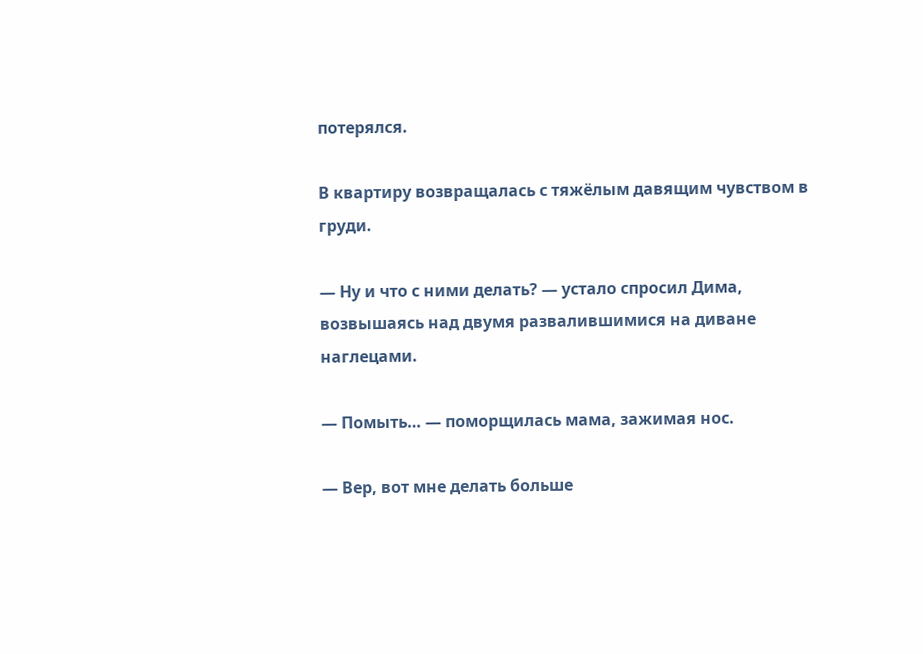потерялся.

В квартиру возвращалась с тяжёлым давящим чувством в груди.

— Ну и что с ними делать? — устало спросил Дима, возвышаясь над двумя развалившимися на диване наглецами.

— Помыть… — поморщилась мама, зажимая нос.

— Вер, вот мне делать больше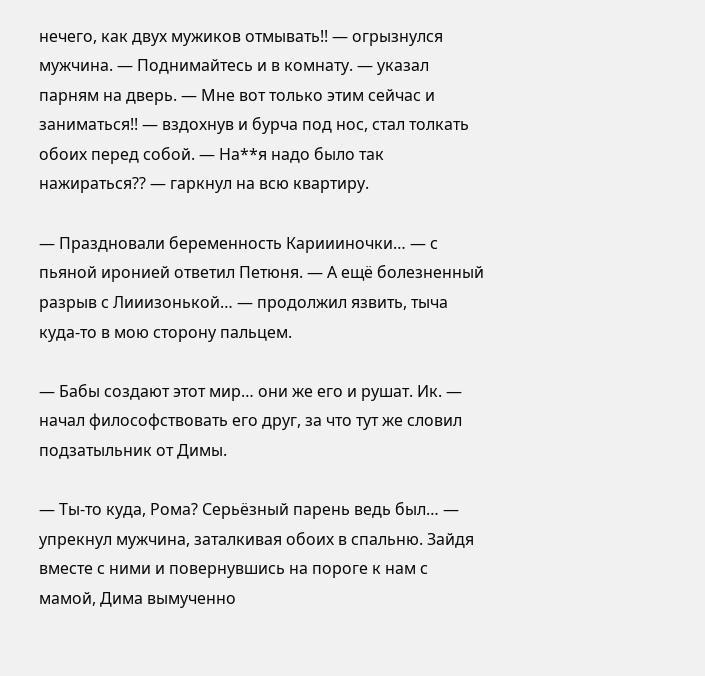нечего, как двух мужиков отмывать!! — огрызнулся мужчина. — Поднимайтесь и в комнату. — указал парням на дверь. — Мне вот только этим сейчас и заниматься!! — вздохнув и бурча под нос, стал толкать обоих перед собой. — На**я надо было так нажираться?? — гаркнул на всю квартиру.

— Праздновали беременность Кариииночки… — с пьяной иронией ответил Петюня. — А ещё болезненный разрыв с Лииизонькой… — продолжил язвить, тыча куда-то в мою сторону пальцем.

— Бабы создают этот мир… они же его и рушат. Ик. — начал философствовать его друг, за что тут же словил подзатыльник от Димы.

— Ты-то куда, Рома? Серьёзный парень ведь был… — упрекнул мужчина, заталкивая обоих в спальню. Зайдя вместе с ними и повернувшись на пороге к нам с мамой, Дима вымученно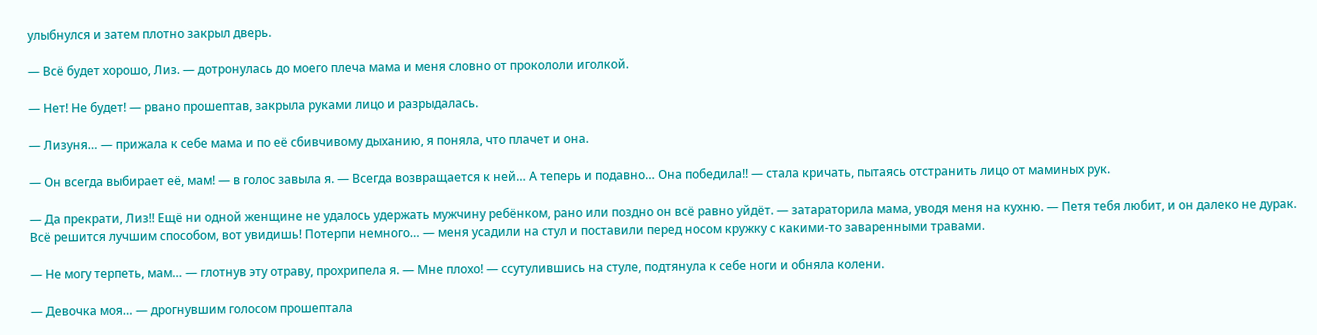улыбнулся и затем плотно закрыл дверь.

— Всё будет хорошо, Лиз. — дотронулась до моего плеча мама и меня словно от прокололи иголкой.

— Нет! Не будет! — рвано прошептав, закрыла руками лицо и разрыдалась.

— Лизуня… — прижала к себе мама и по её сбивчивому дыханию, я поняла, что плачет и она.

— Он всегда выбирает её, мам! — в голос завыла я. — Всегда возвращается к ней… А теперь и подавно… Она победила!! — стала кричать, пытаясь отстранить лицо от маминых рук.

— Да прекрати, Лиз!! Ещё ни одной женщине не удалось удержать мужчину ребёнком, рано или поздно он всё равно уйдёт. — затараторила мама, уводя меня на кухню. — Петя тебя любит, и он далеко не дурак. Всё решится лучшим способом, вот увидишь! Потерпи немного… — меня усадили на стул и поставили перед носом кружку с какими-то заваренными травами.

— Не могу терпеть, мам… — глотнув эту отраву, прохрипела я. — Мне плохо! — ссутулившись на стуле, подтянула к себе ноги и обняла колени.

— Девочка моя… — дрогнувшим голосом прошептала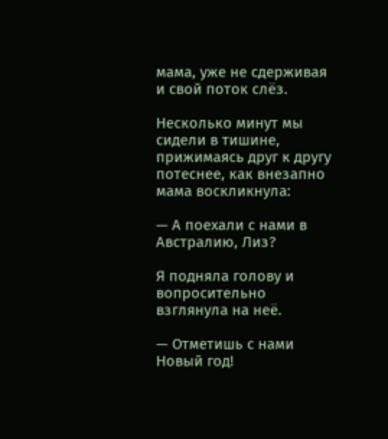мама, уже не сдерживая и свой поток слёз.

Несколько минут мы сидели в тишине, прижимаясь друг к другу потеснее, как внезапно мама воскликнула:

— А поехали с нами в Австралию, Лиз?

Я подняла голову и вопросительно взглянула на неё.

— Отметишь с нами Новый год!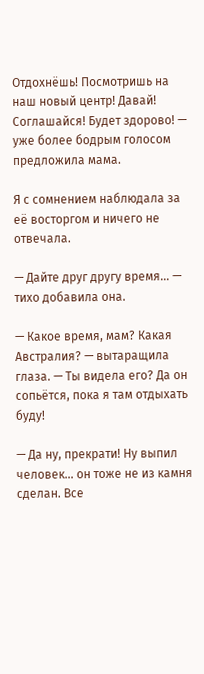Отдохнёшь! Посмотришь на наш новый центр! Давай! Соглашайся! Будет здорово! — уже более бодрым голосом предложила мама.

Я с сомнением наблюдала за её восторгом и ничего не отвечала.

— Дайте друг другу время… — тихо добавила она.

— Какое время, мам? Какая Австралия? — вытаращила глаза. — Ты видела его? Да он сопьётся, пока я там отдыхать буду!

— Да ну, прекрати! Ну выпил человек… он тоже не из камня сделан. Все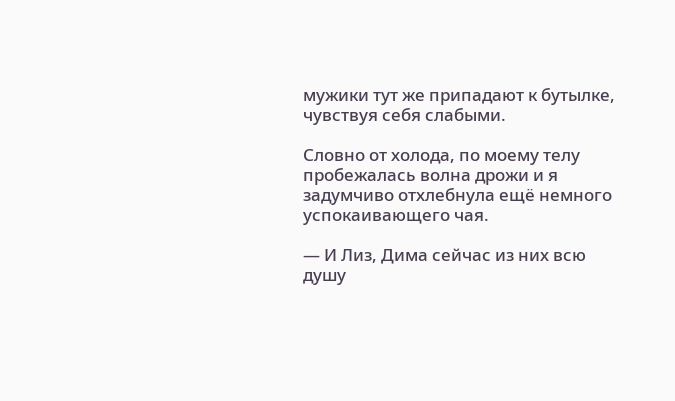мужики тут же припадают к бутылке, чувствуя себя слабыми.

Словно от холода, по моему телу пробежалась волна дрожи и я задумчиво отхлебнула ещё немного успокаивающего чая.

— И Лиз, Дима сейчас из них всю душу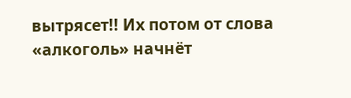вытрясет!! Их потом от слова «алкоголь» начнёт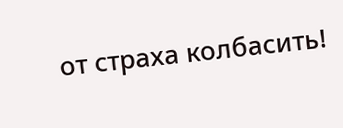от страха колбасить!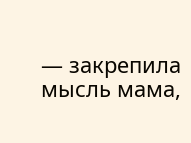— закрепила мысль мама,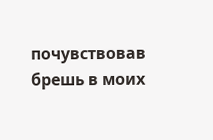почувствовав брешь в моих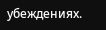убеждениях.